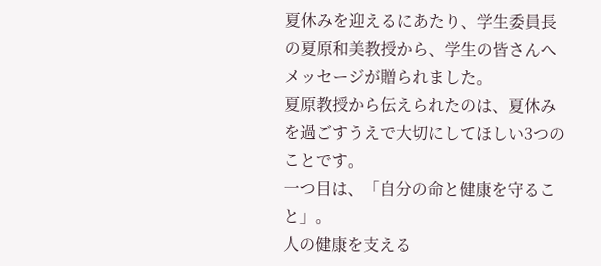夏休みを迎えるにあたり、学生委員長の夏原和美教授から、学生の皆さんへメッセージが贈られました。
夏原教授から伝えられたのは、夏休みを過ごすうえで大切にしてほしい3つのことです。
一つ目は、「自分の命と健康を守ること」。
人の健康を支える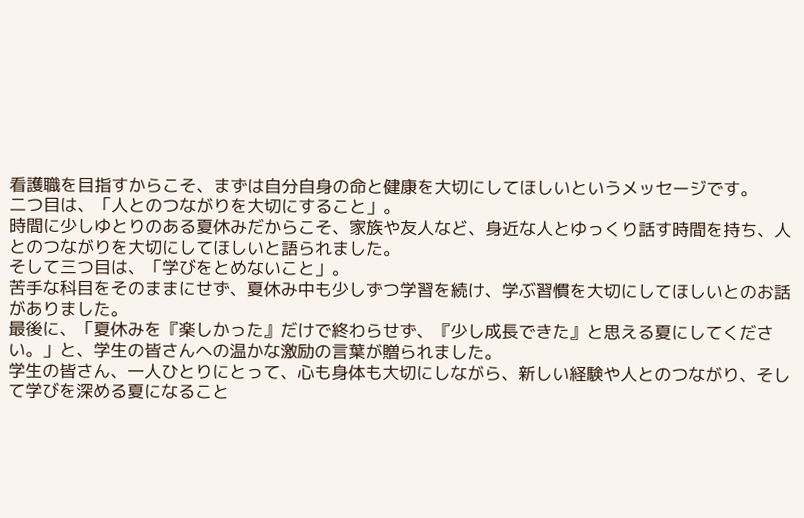看護職を目指すからこそ、まずは自分自身の命と健康を大切にしてほしいというメッセージです。
二つ目は、「人とのつながりを大切にすること」。
時間に少しゆとりのある夏休みだからこそ、家族や友人など、身近な人とゆっくり話す時間を持ち、人とのつながりを大切にしてほしいと語られました。
そして三つ目は、「学びをとめないこと」。
苦手な科目をそのままにせず、夏休み中も少しずつ学習を続け、学ぶ習慣を大切にしてほしいとのお話がありました。
最後に、「夏休みを『楽しかった』だけで終わらせず、『少し成長できた』と思える夏にしてください。」と、学生の皆さんへの温かな激励の言葉が贈られました。
学生の皆さん、一人ひとりにとって、心も身体も大切にしながら、新しい経験や人とのつながり、そして学びを深める夏になること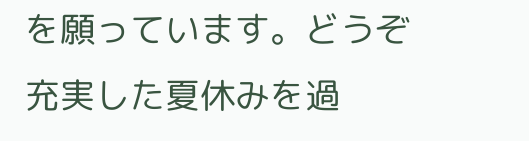を願っています。どうぞ充実した夏休みを過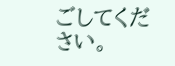ごしてください。